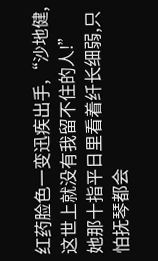红药脸色一变迅疾出手,“沙地健,这世上就没有我留不住的人!”
她那十指平日里看着纤长细弱,只怕抚琴都会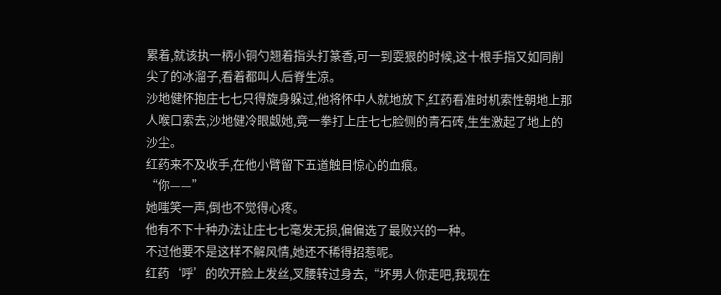累着,就该执一柄小铜勺翘着指头打篆香,可一到耍狠的时候,这十根手指又如同削尖了的冰溜子,看着都叫人后脊生凉。
沙地健怀抱庄七七只得旋身躲过,他将怀中人就地放下,红药看准时机索性朝地上那人喉口索去,沙地健冷眼觑她,竟一拳打上庄七七脸侧的青石砖,生生激起了地上的沙尘。
红药来不及收手,在他小臂留下五道触目惊心的血痕。
“你——”
她嗤笑一声,倒也不觉得心疼。
他有不下十种办法让庄七七毫发无损,偏偏选了最败兴的一种。
不过他要不是这样不解风情,她还不稀得招惹呢。
红药‘呼’的吹开脸上发丝,叉腰转过身去,“坏男人你走吧,我现在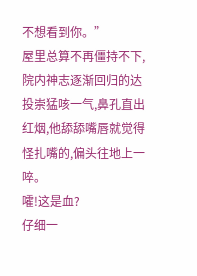不想看到你。”
屋里总算不再僵持不下,院内神志逐渐回归的达投崇猛咳一气,鼻孔直出红烟,他舔舔嘴唇就觉得怪扎嘴的,偏头往地上一啐。
嚯!这是血?
仔细一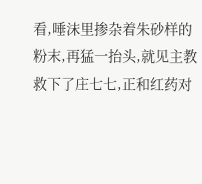看,唾沫里掺杂着朱砂样的粉末,再猛一抬头,就见主教救下了庄七七,正和红药对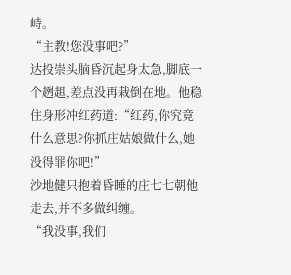峙。
“主教!您没事吧?”
达投崇头脑昏沉起身太急,脚底一个趔趄,差点没再栽倒在地。他稳住身形冲红药道:“红药,你究竟什么意思?你抓庄姑娘做什么,她没得罪你吧!”
沙地健只抱着昏睡的庄七七朝他走去,并不多做纠缠。
“我没事,我们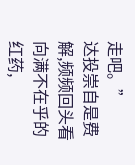走吧。”
达投崇自是费解,频频回头看向满不在乎的红药,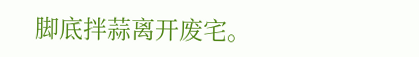脚底拌蒜离开废宅。